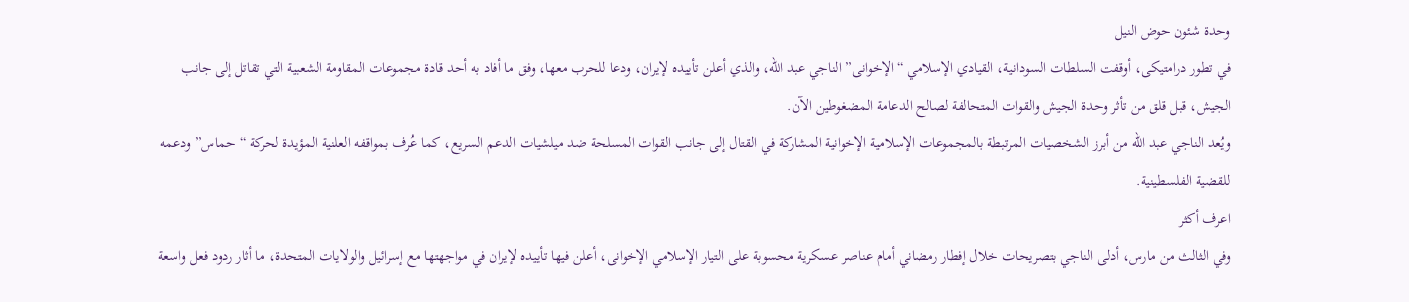وحدة شئون حوض النيل
في تطور درامتيكى، أوقفت السلطات السودانية، القيادي الإسلامي “الإخوانى” الناجي عبد الله، والذي أعلن تأييده لإيران، ودعا للحرب معها، وفق ما أفاد به أحد قادة مجموعات المقاومة الشعبية التي تقاتل إلى جانب الجيش، قبل قلق من تأثر وحدة الجيش والقوات المتحالفة لصالح الدعامة المضغوطين الآن.
ويُعد الناجي عبد الله من أبرز الشخصيات المرتبطة بالمجموعات الإسلامية الإخوانية المشاركة في القتال إلى جانب القوات المسلحة ضد ميلشيات الدعم السريع، كما عُرف بمواقفه العلنية المؤيدة لحركة “حماس” ودعمه للقضية الفلسطينية.
اعرف أكثر
وفي الثالث من مارس، أدلى الناجي بتصريحات خلال إفطار رمضاني أمام عناصر عسكرية محسوبة على التيار الإسلامي الإخوانى، أعلن فيها تأييده لإيران في مواجهتها مع إسرائيل والولايات المتحدة، ما أثار ردود فعل واسعة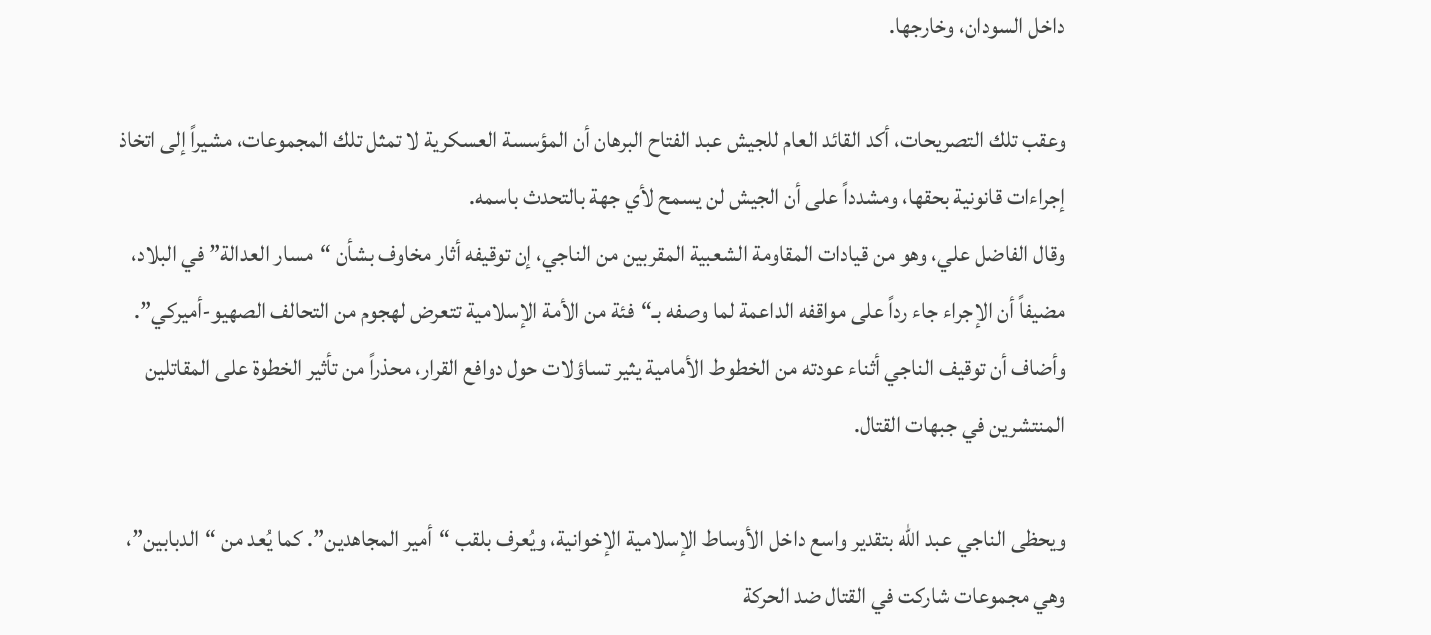داخل السودان، وخارجها.

وعقب تلك التصريحات، أكد القائد العام للجيش عبد الفتاح البرهان أن المؤسسة العسكرية لا تمثل تلك المجموعات، مشيراً إلى اتخاذ إجراءات قانونية بحقها، ومشدداً على أن الجيش لن يسمح لأي جهة بالتحدث باسمه.
وقال الفاضل علي، وهو من قيادات المقاومة الشعبية المقربين من الناجي، إن توقيفه أثار مخاوف بشأن “مسار العدالة” في البلاد، مضيفاً أن الإجراء جاء رداً على مواقفه الداعمة لما وصفه بـ“فئة من الأمة الإسلامية تتعرض لهجوم من التحالف الصهيو-أميركي”.
وأضاف أن توقيف الناجي أثناء عودته من الخطوط الأمامية يثير تساؤلات حول دوافع القرار، محذراً من تأثير الخطوة على المقاتلين المنتشرين في جبهات القتال.

ويحظى الناجي عبد الله بتقدير واسع داخل الأوساط الإسلامية الإخوانية، ويُعرف بلقب “أمير المجاهدين”. كما يُعد من “الدبابين”، وهي مجموعات شاركت في القتال ضد الحركة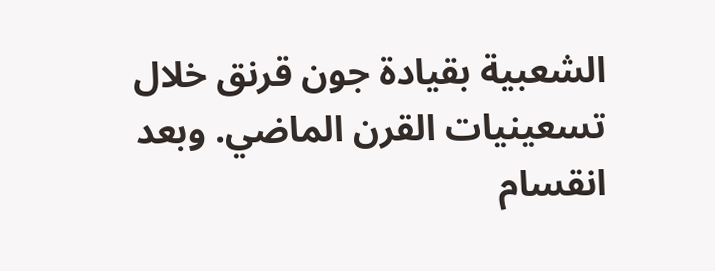الشعبية بقيادة جون قرنق خلال تسعينيات القرن الماضي. وبعد انقسام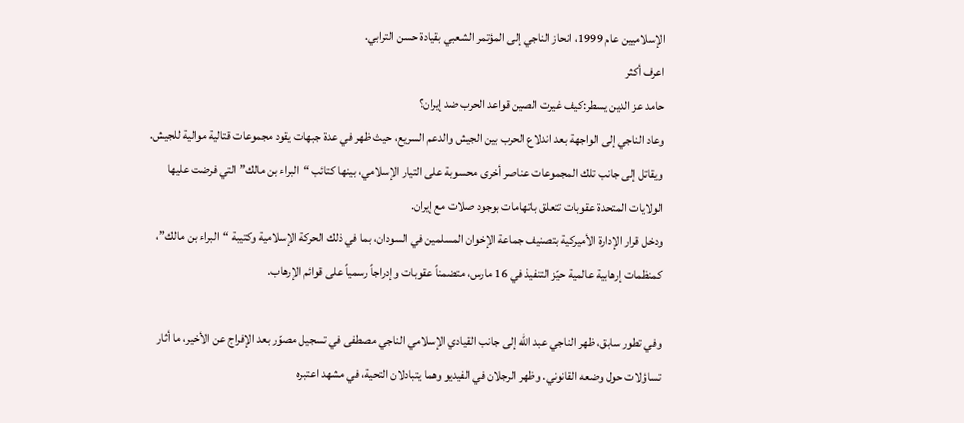الإسلاميين عام 1999، انحاز الناجي إلى المؤتمر الشعبي بقيادة حسن الترابي.
اعرف أكثر
حامد عز الدين يسطر:كيف غيرت الصين قواعد الحرب ضد إيران؟
وعاد الناجي إلى الواجهة بعد اندلاع الحرب بين الجيش والدعم السريع، حيث ظهر في عدة جبهات يقود مجموعات قتالية موالية للجيش. ويقاتل إلى جانب تلك المجموعات عناصر أخرى محسوبة على التيار الإسلامي، بينها كتائب “البراء بن مالك” التي فرضت عليها الولايات المتحدة عقوبات تتعلق باتهامات بوجود صلات مع إيران.
ودخل قرار الإدارة الأميركية بتصنيف جماعة الإخوان المسلمين في السودان، بما في ذلك الحركة الإسلامية وكتيبة “البراء بن مالك”، كمنظمات إرهابية عالمية حيّز التنفيذ في 16 مارس، متضمناً عقوبات وإدراجاً رسمياً على قوائم الإرهاب.

وفي تطور سابق، ظهر الناجي عبد الله إلى جانب القيادي الإسلامي الناجي مصطفى في تسجيل مصوّر بعد الإفراج عن الأخير، ما أثار تساؤلات حول وضعه القانوني. وظهر الرجلان في الفيديو وهما يتبادلان التحية، في مشهد اعتبره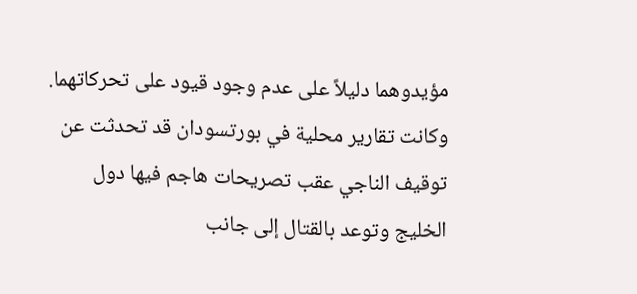مؤيدوهما دليلاً على عدم وجود قيود على تحركاتهما.
وكانت تقارير محلية في بورتسودان قد تحدثت عن توقيف الناجي عقب تصريحات هاجم فيها دول الخليج وتوعد بالقتال إلى جانب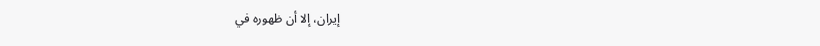إيران، إلا أن ظهوره في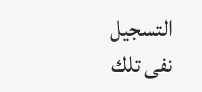التسجيل نفى تلك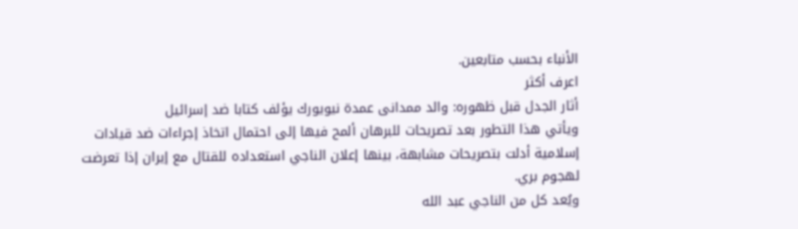الأنباء بحسب متابعين.
اعرف أكثر
أثار الجدل قبل ظهوره: والد ممدانى عمدة نيويورك يؤلف كتابا ضد إسرائيل
ويأتي هذا التطور بعد تصريحات للبرهان ألمح فيها إلى احتمال اتخاذ إجراءات ضد قيادات إسلامية أدلت بتصريحات مشابهة، بينها إعلان الناجي استعداده للقتال مع إيران إذا تعرضت لهجوم بري.
ويُعد كل من الناجي عبد الله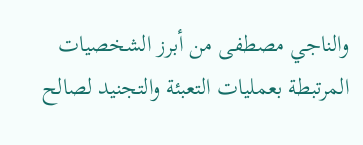والناجي مصطفى من أبرز الشخصيات المرتبطة بعمليات التعبئة والتجنيد لصالح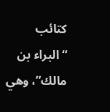كتائب “البراء بن مالك”، وهي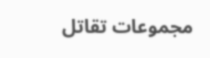مجموعات تقاتل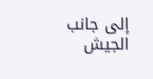إلى جانب الجيش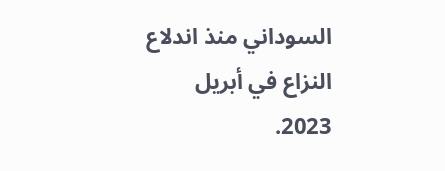السوداني منذ اندلاع النزاع في أبريل 2023.